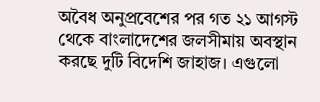অবৈধ অনুপ্রবেশের পর গত ২১ আগস্ট থেকে বাংলাদেশের জলসীমায় অবস্থান করছে দুটি বিদেশি জাহাজ। এগুলো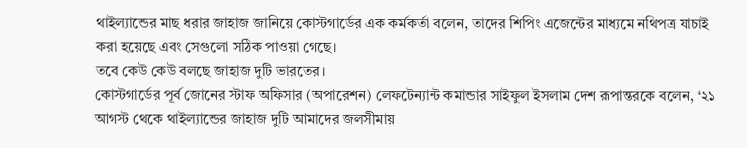থাইল্যান্ডের মাছ ধরার জাহাজ জানিয়ে কোস্টগার্ডের এক কর্মকর্তা বলেন, তাদের শিপিং এজেন্টের মাধ্যমে নথিপত্র যাচাই করা হয়েছে এবং সেগুলো সঠিক পাওয়া গেছে।
তবে কেউ কেউ বলছে জাহাজ দুটি ভারতের।
কোস্টগার্ডের পূর্ব জোনের স্টাফ অফিসার (অপারেশন) লেফটেন্যান্ট কমান্ডার সাইফুল ইসলাম দেশ রূপান্তরকে বলেন, ‘২১ আগস্ট থেকে থাইল্যান্ডের জাহাজ দুটি আমাদের জলসীমায়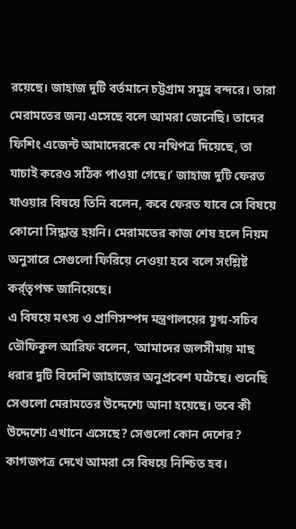রয়েছে। জাহাজ দুটি বর্তমানে চট্টগ্রাম সমুদ্র বন্দরে। তারা মেরামতের জন্য এসেছে বলে আমরা জেনেছি। তাদের ফিশিং এজেন্ট আমাদেরকে যে নথিপত্র দিয়েছে, তা যাচাই করেও সঠিক পাওয়া গেছে।’ জাহাজ দুটি ফেরত যাওয়ার বিষয়ে তিনি বলেন, কবে ফেরত যাবে সে বিষয়ে কোনো সিদ্ধান্ত হয়নি। মেরামতের কাজ শেষ হলে নিয়ম অনুসারে সেগুলো ফিরিয়ে নেওয়া হবে বলে সংশ্লিষ্ট কর্র্তৃপক্ষ জানিয়েছে।
এ বিষয়ে মৎস্য ও প্রাণিসম্পদ মন্ত্রণালয়ের যুগ্ম-সচিব তৌফিকুল আরিফ বলেন, ‘আমাদের জলসীমায় মাছ ধরার দুটি বিদেশি জাহাজের অনুপ্রবেশ ঘটেছে। শুনেছি সেগুলো মেরামতের উদ্দেশ্যে আনা হয়েছে। তবে কী উদ্দেশ্যে এখানে এসেছে? সেগুলো কোন দেশের? কাগজপত্র দেখে আমরা সে বিষয়ে নিশ্চিত হব।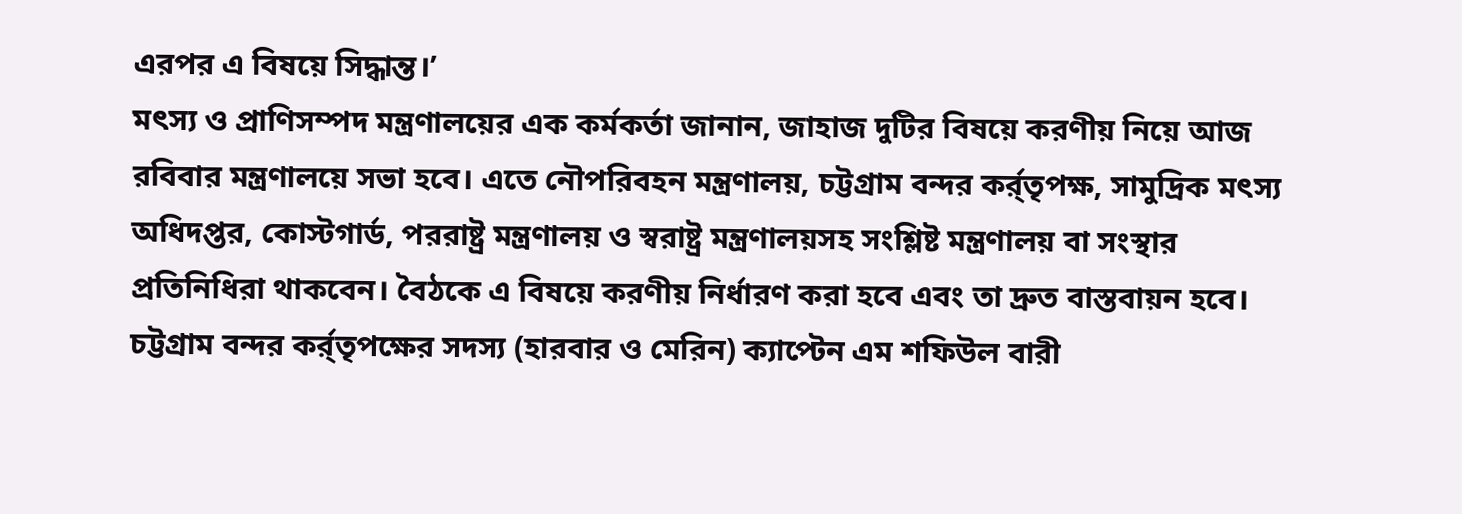এরপর এ বিষয়ে সিদ্ধান্ত।’
মৎস্য ও প্রাণিসম্পদ মন্ত্রণালয়ের এক কর্মকর্তা জানান, জাহাজ দুটির বিষয়ে করণীয় নিয়ে আজ রবিবার মন্ত্রণালয়ে সভা হবে। এতে নৌপরিবহন মন্ত্রণালয়, চট্টগ্রাম বন্দর কর্র্তৃপক্ষ, সামুদ্রিক মৎস্য অধিদপ্তর, কোস্টগার্ড, পররাষ্ট্র মন্ত্রণালয় ও স্বরাষ্ট্র মন্ত্রণালয়সহ সংশ্লিষ্ট মন্ত্রণালয় বা সংস্থার প্রতিনিধিরা থাকবেন। বৈঠকে এ বিষয়ে করণীয় নির্ধারণ করা হবে এবং তা দ্রুত বাস্তবায়ন হবে।
চট্টগ্রাম বন্দর কর্র্তৃপক্ষের সদস্য (হারবার ও মেরিন) ক্যাপ্টেন এম শফিউল বারী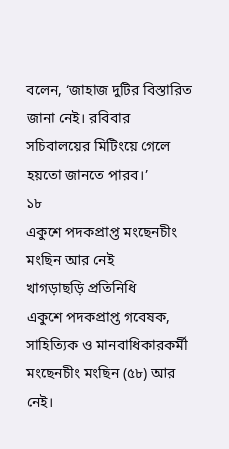বলেন, ‘জাহাজ দুটির বিস্তারিত জানা নেই। রবিবার সচিবালয়ের মিটিংয়ে গেলে হয়তো জানতে পারব।’
১৮
একুশে পদকপ্রাপ্ত মংছেনচীং মংছিন আর নেই
খাগড়াছড়ি প্রতিনিধি
একুশে পদকপ্রাপ্ত গবেষক, সাহিত্যিক ও মানবাধিকারকর্মী মংছেনচীং মংছিন (৫৮) আর নেই।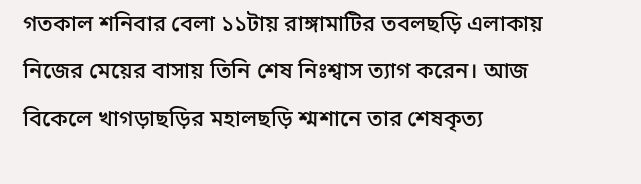গতকাল শনিবার বেলা ১১টায় রাঙ্গামাটির তবলছড়ি এলাকায় নিজের মেয়ের বাসায় তিনি শেষ নিঃশ্বাস ত্যাগ করেন। আজ বিকেলে খাগড়াছড়ির মহালছড়ি শ্মশানে তার শেষকৃত্য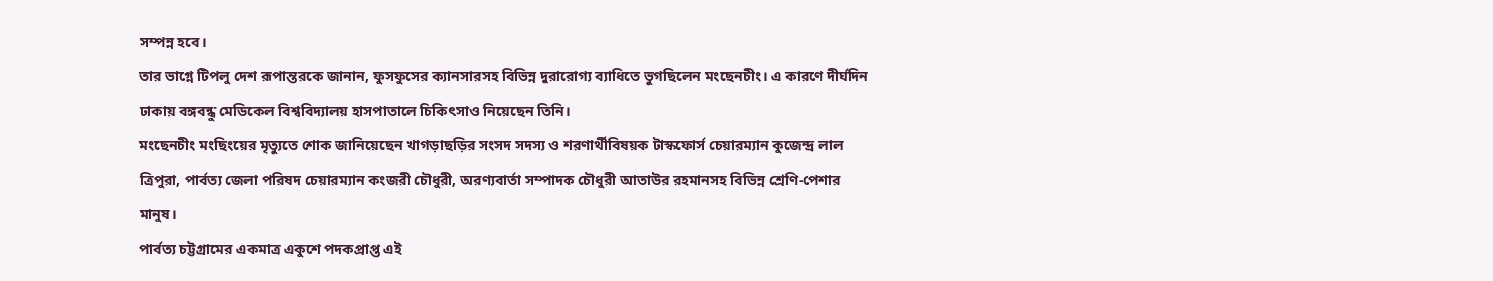সম্পন্ন হবে।
তার ভাগ্নে টিপলু দেশ রূপান্তরকে জানান, ফুসফুসের ক্যানসারসহ বিভিন্ন দুরারোগ্য ব্যাধিতে ভুগছিলেন মংছেনচীং। এ কারণে দীর্ঘদিন ঢাকায় বঙ্গবন্ধু মেডিকেল বিশ্ববিদ্যালয় হাসপাতালে চিকিৎসাও নিয়েছেন তিনি।
মংছেনচীং মংছিংয়ের মৃত্যুতে শোক জানিয়েছেন খাগড়াছড়ির সংসদ সদস্য ও শরণার্থীবিষয়ক টাস্কফোর্স চেয়ারম্যান কুজেন্দ্র লাল ত্রিপুরা, পার্বত্য জেলা পরিষদ চেয়ারম্যান কংজরী চৌধুরী, অরণ্যবার্তা সম্পাদক চৌধুরী আতাউর রহমানসহ বিভিন্ন শ্রেণি-পেশার মানুষ।
পার্বত্য চট্টগ্রামের একমাত্র একুশে পদকপ্রাপ্ত এই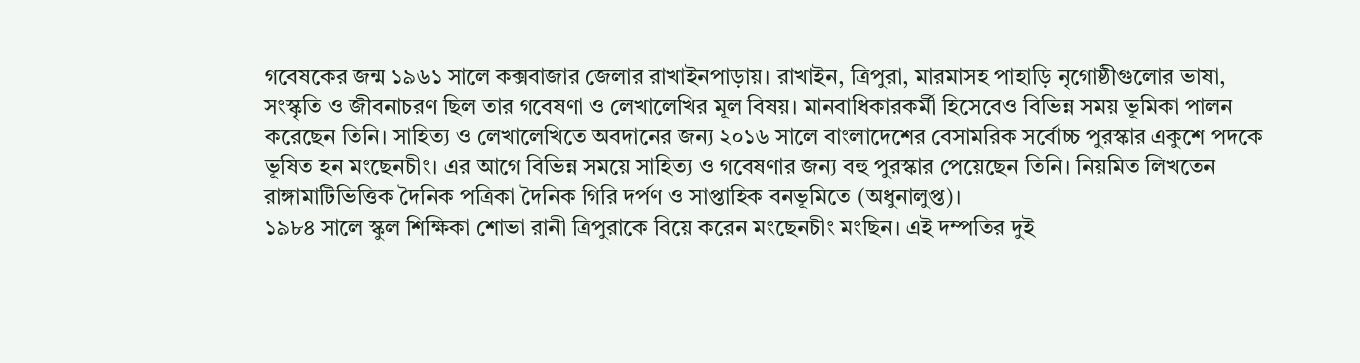গবেষকের জন্ম ১৯৬১ সালে কক্সবাজার জেলার রাখাইনপাড়ায়। রাখাইন, ত্রিপুরা, মারমাসহ পাহাড়ি নৃগোষ্ঠীগুলোর ভাষা, সংস্কৃতি ও জীবনাচরণ ছিল তার গবেষণা ও লেখালেখির মূল বিষয়। মানবাধিকারকর্মী হিসেবেও বিভিন্ন সময় ভূমিকা পালন করেছেন তিনি। সাহিত্য ও লেখালেখিতে অবদানের জন্য ২০১৬ সালে বাংলাদেশের বেসামরিক সর্বোচ্চ পুরস্কার একুশে পদকে ভূষিত হন মংছেনচীং। এর আগে বিভিন্ন সময়ে সাহিত্য ও গবেষণার জন্য বহু পুরস্কার পেয়েছেন তিনি। নিয়মিত লিখতেন রাঙ্গামাটিভিত্তিক দৈনিক পত্রিকা দৈনিক গিরি দর্পণ ও সাপ্তাহিক বনভূমিতে (অধুনালুপ্ত)।
১৯৮৪ সালে স্কুল শিক্ষিকা শোভা রানী ত্রিপুরাকে বিয়ে করেন মংছেনচীং মংছিন। এই দম্পতির দুই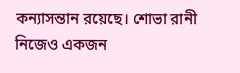কন্যাসন্তান রয়েছে। শোভা রানী নিজেও একজন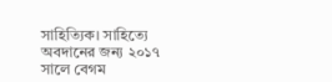সাহিত্যিক। সাহিত্যে অবদানের জন্য ২০১৭ সালে বেগম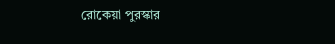রোকেয়া পুরস্কার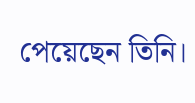পেয়েছেন তিনি।